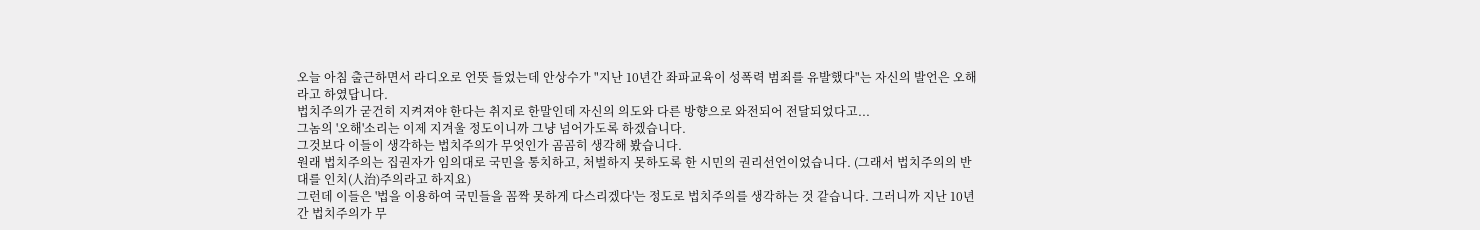오늘 아침 출근하면서 라디오로 언뜻 들었는데 안상수가 "지난 10년간 좌파교육이 성폭력 범죄를 유발했다"는 자신의 발언은 오해라고 하였답니다.
법치주의가 굳건히 지켜져야 한다는 취지로 한말인데 자신의 의도와 다른 방향으로 와전되어 전달되었다고...
그놈의 '오해'소리는 이제 지겨울 정도이니까 그냥 넘어가도록 하겠습니다.
그것보다 이들이 생각하는 법치주의가 무엇인가 곰곰히 생각해 봤습니다.
원래 법치주의는 집권자가 임의대로 국민을 통치하고, 처벌하지 못하도록 한 시민의 권리선언이었습니다. (그래서 법치주의의 반대를 인치(人治)주의라고 하지요)
그런데 이들은 '법을 이용하여 국민들을 꼼짝 못하게 다스리겠다'는 정도로 법치주의를 생각하는 것 같습니다. 그러니까 지난 10년간 법치주의가 무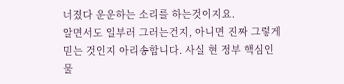너졌다 운운하는 소리를 하는것이지요.
알면서도 일부러 그러는건지, 아니면 진짜 그렇게 믿는 것인지 아리송합니다. 사실 현 정부 핵심인물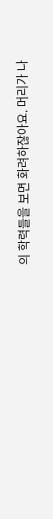의 학력들을 보면 화려하잖아요. 머리가 나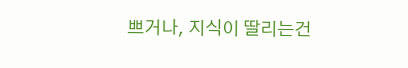쁘거나, 지식이 딸리는건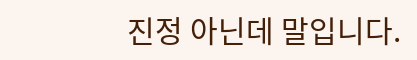진정 아닌데 말입니다.